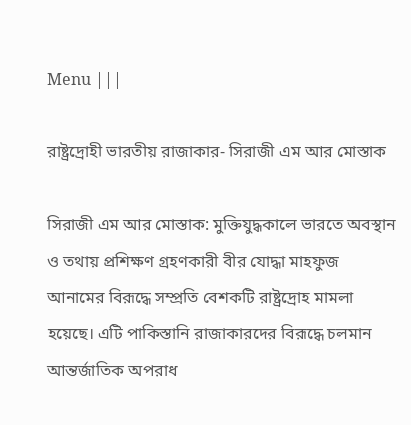Menu |||

রাষ্ট্রদ্রোহী ভারতীয় রাজাকার- সিরাজী এম আর মোস্তাক

সিরাজী এম আর মোস্তাক: মুক্তিযুদ্ধকালে ভারতে অবস্থান ও তথায় প্রশিক্ষণ গ্রহণকারী বীর যোদ্ধা মাহফুজ আনামের বিরূদ্ধে সম্প্রতি বেশকটি রাষ্ট্রদ্রোহ মামলা হয়েছে। এটি পাকিস্তানি রাজাকারদের বিরূদ্ধে চলমান আন্তর্জাতিক অপরাধ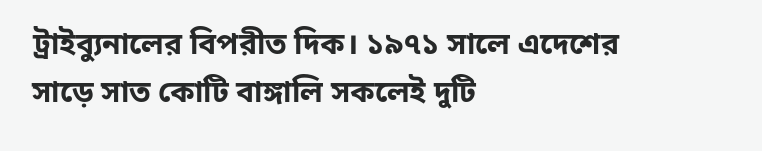ট্রাইব্যুনালের বিপরীত দিক। ১৯৭১ সালে এদেশের সাড়ে সাত কোটি বাঙ্গালি সকলেই দুটি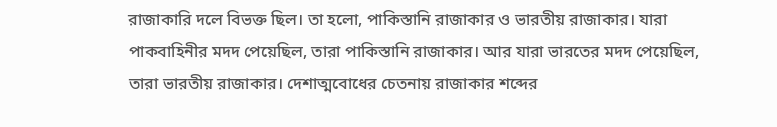রাজাকারি দলে বিভক্ত ছিল। তা হলো, পাকিস্তানি রাজাকার ও ভারতীয় রাজাকার। যারা পাকবাহিনীর মদদ পেয়েছিল, তারা পাকিস্তানি রাজাকার। আর যারা ভারতের মদদ পেয়েছিল, তারা ভারতীয় রাজাকার। দেশাত্মবোধের চেতনায় রাজাকার শব্দের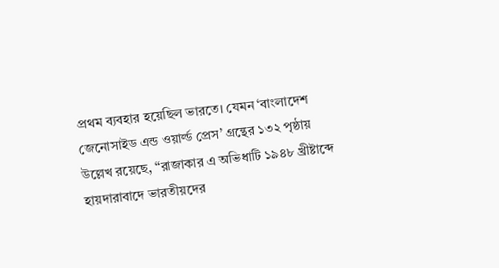প্রথম ব্যবহার হয়েছিল ভারতে। যেমন ‘বাংলাদেশ জেনোসাইড এন্ড ওয়ার্ল্ড প্রেস’ গ্রন্থের ১৩২ পৃষ্ঠায় উল্লেখ রয়েছে, “রাজাকার এ অভিধাটি ১৯৪৮ খ্রীষ্টাব্দে হায়দারাবাদে ভারতীয়দের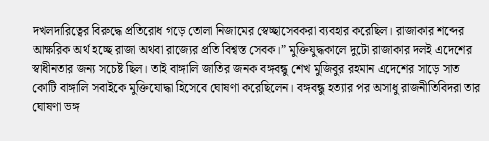দখলদারিত্বের বিরুদ্ধে প্রতিরোধ গড়ে তোলা নিজামের স্বেচ্ছাসেবকরা ব্যবহার করেছিল। রাজাকার শব্দের আক্ষরিক অর্থ হচ্ছে রাজা অথবা রাজ্যের প্রতি বিশ্বস্ত সেবক।” মুক্তিযুদ্ধকালে দুটো রাজাকার দলই এদেশের স্বাধীনতার জন্য সচেষ্ট ছিল। তাই বাঙ্গালি জাতির জনক বঙ্গবন্ধু শেখ মুজিবুর রহমান এদেশের সাড়ে সাত কোটি বাঙ্গালি সবাইকে মুক্তিযোদ্ধা হিসেবে ঘোষণা করেছিলেন। বঙ্গবন্ধু হত্যার পর অসাধু রাজনীতিবিদরা তার ঘোষণা ভঙ্গ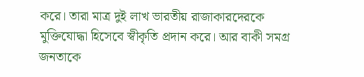করে। তারা মাত্র দুই লাখ ভারতীয় রাজাকারদেরকে মুক্তিযোদ্ধা হিসেবে স্বীকৃতি প্রদান করে। আর বাকী সমগ্র জনতাকে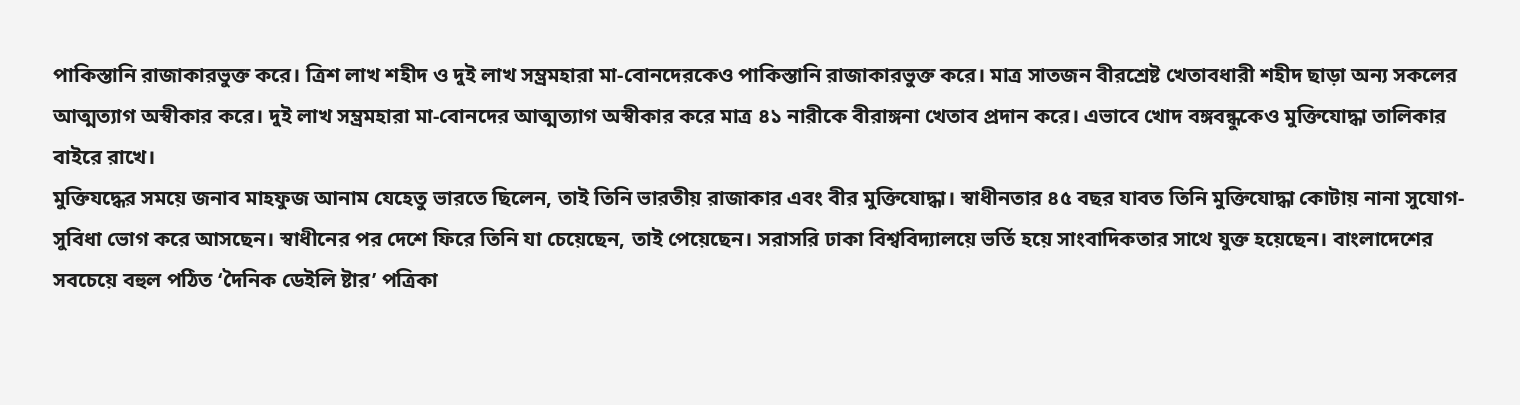পাকিস্তানি রাজাকারভুক্ত করে। ত্রিশ লাখ শহীদ ও দুই লাখ সম্ভ্রমহারা মা-বোনদেরকেও পাকিস্তানি রাজাকারভুক্ত করে। মাত্র সাতজন বীরশ্রেষ্ট খেতাবধারী শহীদ ছাড়া অন্য সকলের আত্মত্যাগ অস্বীকার করে। দুই লাখ সম্ভ্রমহারা মা-বোনদের আত্মত্যাগ অস্বীকার করে মাত্র ৪১ নারীকে বীরাঙ্গনা খেতাব প্রদান করে। এভাবে খোদ বঙ্গবন্ধুকেও মুক্তিযোদ্ধা তালিকার বাইরে রাখে।
মুক্তিযদ্ধের সময়ে জনাব মাহফুজ আনাম যেহেতু ভারতে ছিলেন, তাই তিনি ভারতীয় রাজাকার এবং বীর মুক্তিযোদ্ধা। স্বাধীনতার ৪৫ বছর যাবত তিনি মুক্তিযোদ্ধা কোটায় নানা সুযোগ-সুবিধা ভোগ করে আসছেন। স্বাধীনের পর দেশে ফিরে তিনি যা চেয়েছেন, তাই পেয়েছেন। সরাসরি ঢাকা বিশ্ববিদ্যালয়ে ভর্তি হয়ে সাংবাদিকতার সাথে যুক্ত হয়েছেন। বাংলাদেশের সবচেয়ে বহুল পঠিত ‘দৈনিক ডেইলি ষ্টার’ পত্রিকা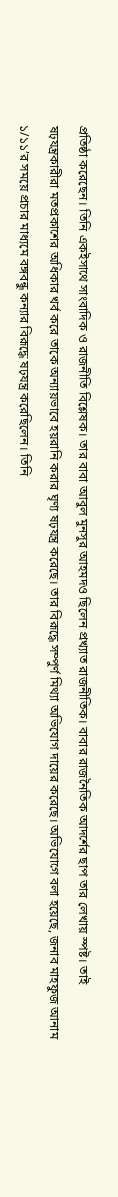প্রতিষ্ঠা করেছেন। তিনি একইসাথে সাংবাদিক ও রাজনীতি বিশ্লেষক। তার বাবা আবুল মুনসুর আহমদও ছিলেন প্রখ্যাত রাজনীতিক। বাবার রাজনৈতিক আদর্শের ছাপ তার লেখায় স্পষ্ট। তাই ষঢ়যন্ত্রকারীরা মতপ্রকাশের অধিকার খর্ব করে তাকে অন্যায়ভাবে হয়রানি করার ঘৃণ্য ষঢ়যন্ত্র করেছে। তার বিরূদ্ধে সম্পুর্ণ মিথ্যা অভিযোগ দায়ের করেছে। অভিযোগে বলা হয়েছে, জনাব মাহফুজ আনাম ১/১১’র সময়ে প্রচার মাধ্যমে বঙ্গবন্ধু কন্যার বিরূদ্ধে ষঢ়যন্ত্র করেছিলেন। তিনি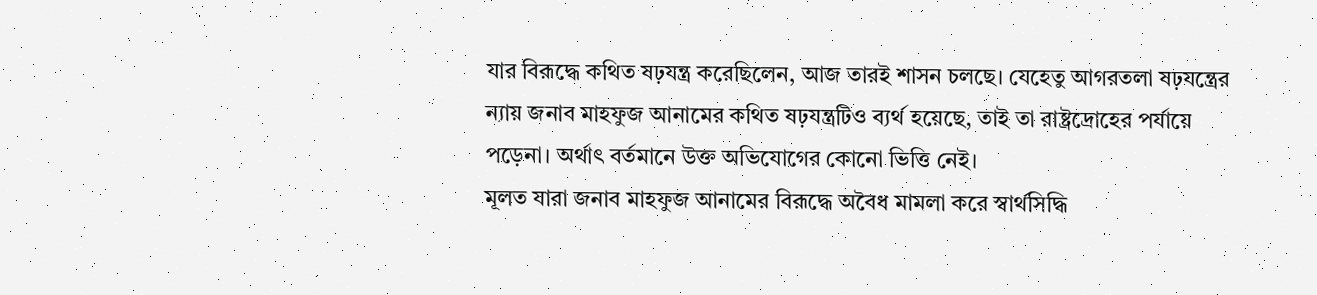যার বিরূদ্ধে কথিত ষঢ়যন্ত্র করেছিলেন, আজ তারই শাসন চলছে। যেহেতু আগরতলা ষঢ়যন্ত্রের ন্যায় জনাব মাহফুজ আনামের কথিত ষঢ়যন্ত্রটিও ব্যর্থ হয়েছে, তাই তা রাষ্ট্রদ্রোহের পর্যায়ে পড়েনা। অর্থাৎ বর্তমানে উক্ত অভিযোগের কোনো ভিত্তি নেই।
মূলত যারা জনাব মাহফুজ আনামের বিরূদ্ধে অবৈধ মামলা করে স্বার্থসিদ্ধি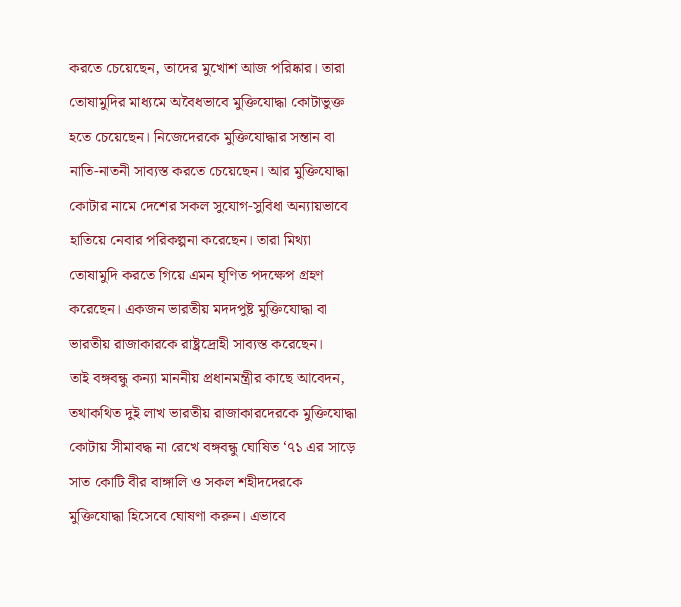করতে চেয়েছেন, তাদের মুখোশ আজ পরিষ্কার। তারা তোষামুদির মাধ্যমে অবৈধভাবে মুক্তিযোদ্ধা কোটাভুক্ত হতে চেয়েছেন। নিজেদেরকে মুক্তিযোদ্ধার সন্তান বা নাতি-নাতনী সাব্যস্ত করতে চেয়েছেন। আর মুক্তিযোদ্ধা কোটার নামে দেশের সকল সুযোগ-সুবিধা অন্যায়ভাবে হাতিয়ে নেবার পরিকল্পনা করেছেন। তারা মিথ্যা তোষামুদি করতে গিয়ে এমন ঘৃণিত পদক্ষেপ গ্রহণ করেছেন। একজন ভারতীয় মদদপুষ্ট মুক্তিযোদ্ধা বা ভারতীয় রাজাকারকে রাষ্ট্রদ্রোহী সাব্যস্ত করেছেন।
তাই বঙ্গবন্ধু কন্যা মাননীয় প্রধানমন্ত্রীর কাছে আবেদন, তথাকথিত দুই লাখ ভারতীয় রাজাকারদেরকে মুক্তিযোদ্ধা কোটায় সীমাবদ্ধ না রেখে বঙ্গবন্ধু ঘোষিত ‘৭১ এর সাড়ে সাত কোটি বীর বাঙ্গালি ও সকল শহীদদেরকে মুক্তিযোদ্ধা হিসেবে ঘোষণা করুন। এভাবে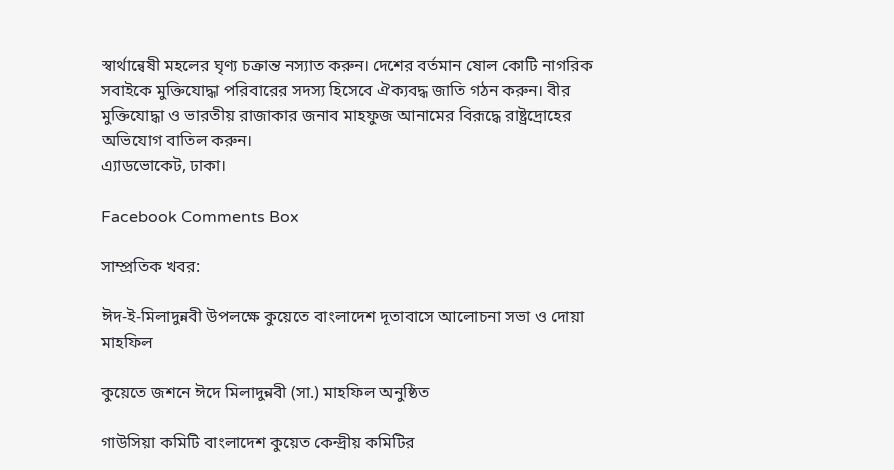স্বার্থান্বেষী মহলের ঘৃণ্য চক্রান্ত নস্যাত করুন। দেশের বর্তমান ষোল কোটি নাগরিক সবাইকে মুক্তিযোদ্ধা পরিবারের সদস্য হিসেবে ঐক্যবদ্ধ জাতি গঠন করুন। বীর মুক্তিযোদ্ধা ও ভারতীয় রাজাকার জনাব মাহফুজ আনামের বিরূদ্ধে রাষ্ট্রদ্রোহের অভিযোগ বাতিল করুন।
এ্যাডভোকেট, ঢাকা।

Facebook Comments Box

সাম্প্রতিক খবর:

ঈদ-ই-মিলাদুন্নবী উপলক্ষে কুয়েতে বাংলাদেশ দূতাবাসে আলোচনা সভা ও দোয়া মাহফিল

কুয়েতে জশনে ঈদে মিলাদুন্নবী (সা.) মাহফিল অনুষ্ঠিত

গাউসিয়া কমিটি বাংলাদেশ কুয়েত কেন্দ্রীয় কমিটির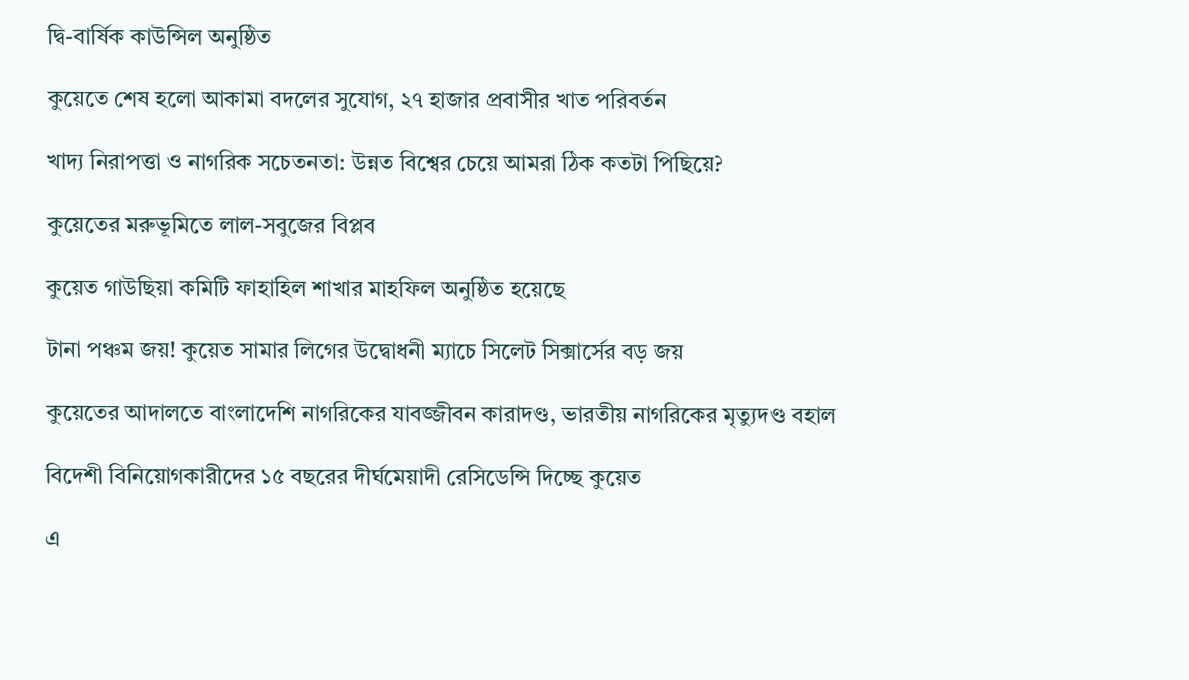দ্বি-বার্ষিক কাউন্সিল অনুষ্ঠিত

কুয়েতে শেষ হলো আকামা বদলের সুযোগ, ২৭ হাজার প্রবাসীর খাত পরিবর্তন

খাদ্য নিরাপত্তা ও নাগরিক সচেতনতা: উন্নত বিশ্বের চেয়ে আমরা ঠিক কতটা পিছিয়ে?

কুয়েতের মরুভূমিতে লাল-সবুজের বিপ্লব

কুয়েত গাউছিয়া কমিটি ফাহাহিল শাখার মাহফিল অনুষ্ঠিত হয়েছে

টানা পঞ্চম জয়! কুয়েত সামার লিগের উদ্বোধনী ম্যাচে সিলেট সিক্সার্সের বড় জয়

কুয়েতের আদালতে বাংলাদেশি নাগরিকের যাবজ্জীবন কারাদণ্ড, ভারতীয় নাগরিকের মৃত্যুদণ্ড বহাল

বিদেশী বিনিয়োগকারীদের ১৫ বছরের দীর্ঘমেয়াদী রেসিডেন্সি দিচ্ছে কুয়েত

এ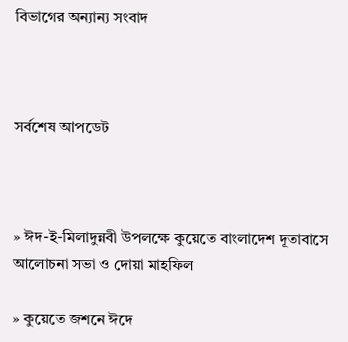বিভাগের অন্যান্য সংবাদ



সর্বশেষ আপডেট



» ঈদ-ই-মিলাদুন্নবী উপলক্ষে কুয়েতে বাংলাদেশ দূতাবাসে আলোচনা সভা ও দোয়া মাহফিল

» কুয়েতে জশনে ঈদে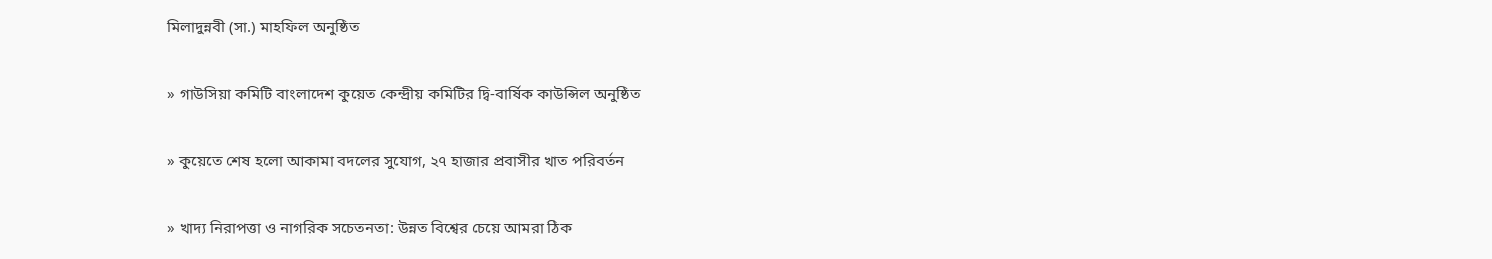মিলাদুন্নবী (সা.) মাহফিল অনুষ্ঠিত

» গাউসিয়া কমিটি বাংলাদেশ কুয়েত কেন্দ্রীয় কমিটির দ্বি-বার্ষিক কাউন্সিল অনুষ্ঠিত

» কুয়েতে শেষ হলো আকামা বদলের সুযোগ, ২৭ হাজার প্রবাসীর খাত পরিবর্তন

» খাদ্য নিরাপত্তা ও নাগরিক সচেতনতা: উন্নত বিশ্বের চেয়ে আমরা ঠিক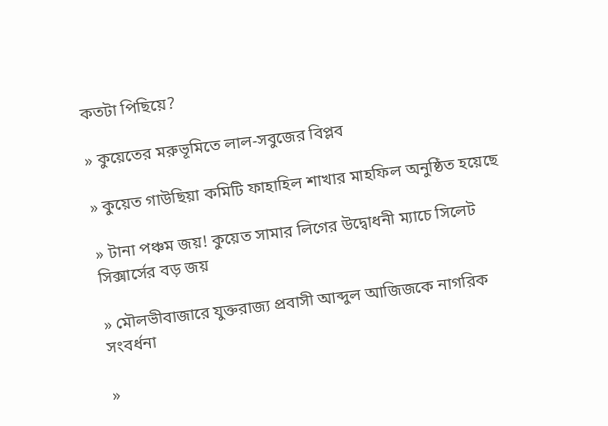কতটা পিছিয়ে?

» কুয়েতের মরুভূমিতে লাল-সবুজের বিপ্লব

» কুয়েত গাউছিয়া কমিটি ফাহাহিল শাখার মাহফিল অনুষ্ঠিত হয়েছে

» টানা পঞ্চম জয়! কুয়েত সামার লিগের উদ্বোধনী ম্যাচে সিলেট সিক্সার্সের বড় জয়

» মৌলভীবাজারে যুক্তরাজ্য প্রবাসী আব্দুল আজিজকে নাগরিক সংবর্ধনা

»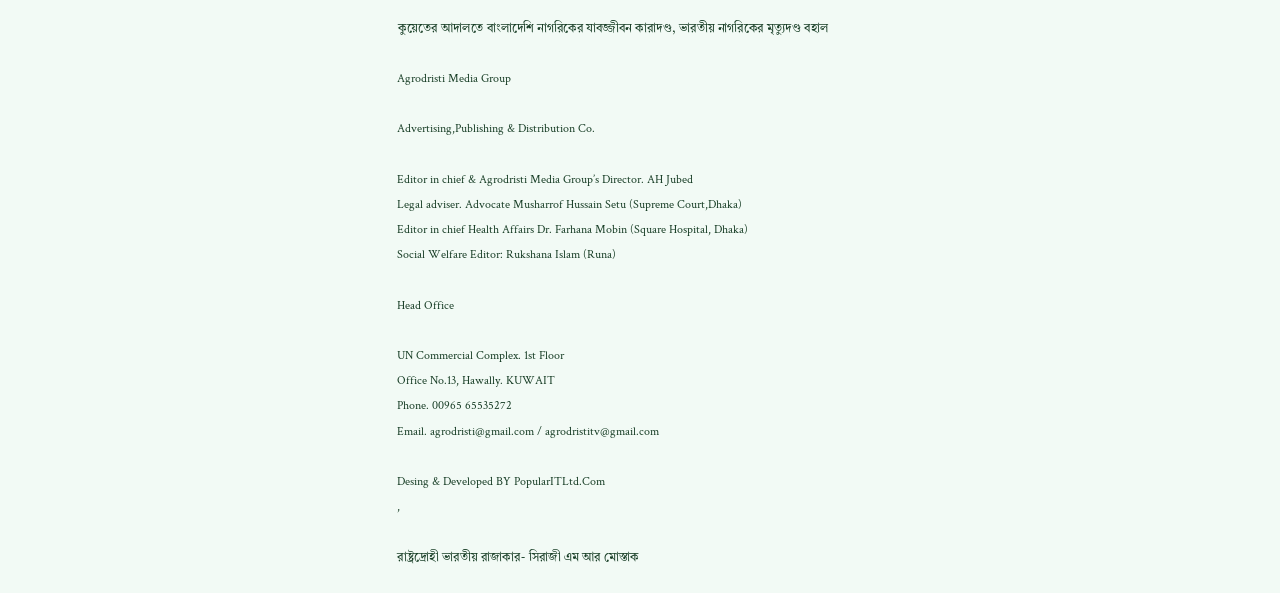কুয়েতের আদালতে বাংলাদেশি নাগরিকের যাবজ্জীবন কারাদণ্ড, ভারতীয় নাগরিকের মৃত্যুদণ্ড বহাল

Agrodristi Media Group

Advertising,Publishing & Distribution Co.

Editor in chief & Agrodristi Media Group’s Director. AH Jubed
Legal adviser. Advocate Musharrof Hussain Setu (Supreme Court,Dhaka)
Editor in chief Health Affairs Dr. Farhana Mobin (Square Hospital, Dhaka)
Social Welfare Editor: Rukshana Islam (Runa)

Head Office

UN Commercial Complex. 1st Floor
Office No.13, Hawally. KUWAIT
Phone. 00965 65535272
Email. agrodristi@gmail.com / agrodristitv@gmail.com

Desing & Developed BY PopularITLtd.Com
,

রাষ্ট্রদ্রোহী ভারতীয় রাজাকার- সিরাজী এম আর মোস্তাক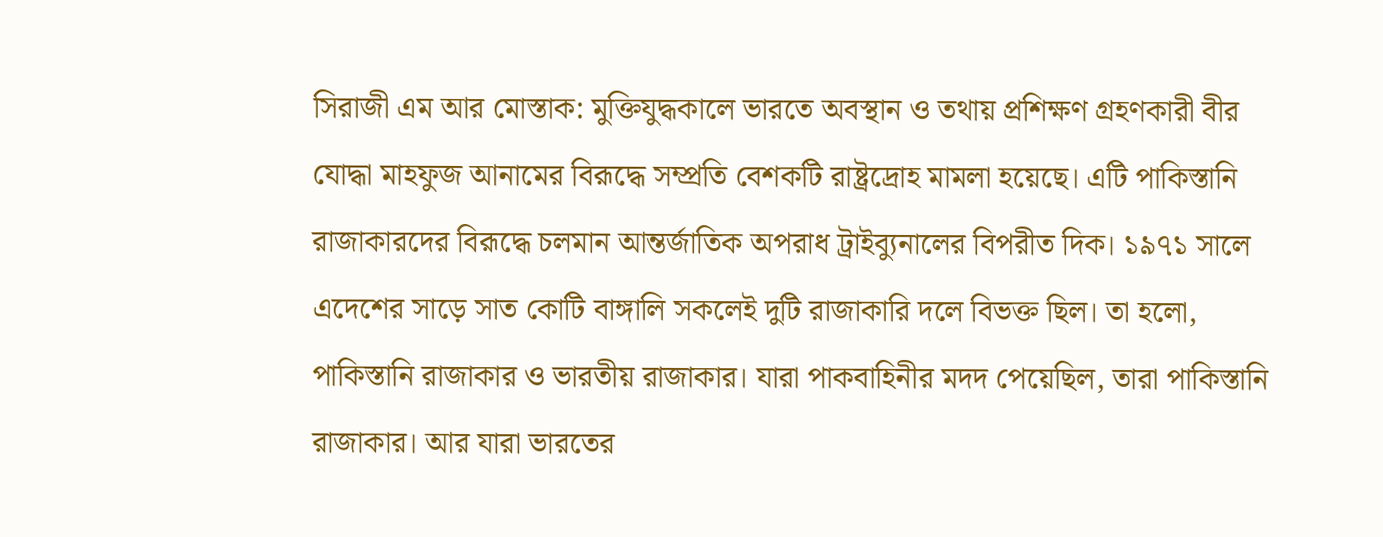সিরাজী এম আর মোস্তাক: মুক্তিযুদ্ধকালে ভারতে অবস্থান ও তথায় প্রশিক্ষণ গ্রহণকারী বীর যোদ্ধা মাহফুজ আনামের বিরূদ্ধে সম্প্রতি বেশকটি রাষ্ট্রদ্রোহ মামলা হয়েছে। এটি পাকিস্তানি রাজাকারদের বিরূদ্ধে চলমান আন্তর্জাতিক অপরাধ ট্রাইব্যুনালের বিপরীত দিক। ১৯৭১ সালে এদেশের সাড়ে সাত কোটি বাঙ্গালি সকলেই দুটি রাজাকারি দলে বিভক্ত ছিল। তা হলো, পাকিস্তানি রাজাকার ও ভারতীয় রাজাকার। যারা পাকবাহিনীর মদদ পেয়েছিল, তারা পাকিস্তানি রাজাকার। আর যারা ভারতের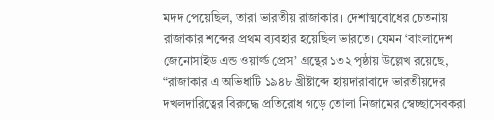মদদ পেয়েছিল, তারা ভারতীয় রাজাকার। দেশাত্মবোধের চেতনায় রাজাকার শব্দের প্রথম ব্যবহার হয়েছিল ভারতে। যেমন ‘বাংলাদেশ জেনোসাইড এন্ড ওয়ার্ল্ড প্রেস’ গ্রন্থের ১৩২ পৃষ্ঠায় উল্লেখ রয়েছে, “রাজাকার এ অভিধাটি ১৯৪৮ খ্রীষ্টাব্দে হায়দারাবাদে ভারতীয়দের দখলদারিত্বের বিরুদ্ধে প্রতিরোধ গড়ে তোলা নিজামের স্বেচ্ছাসেবকরা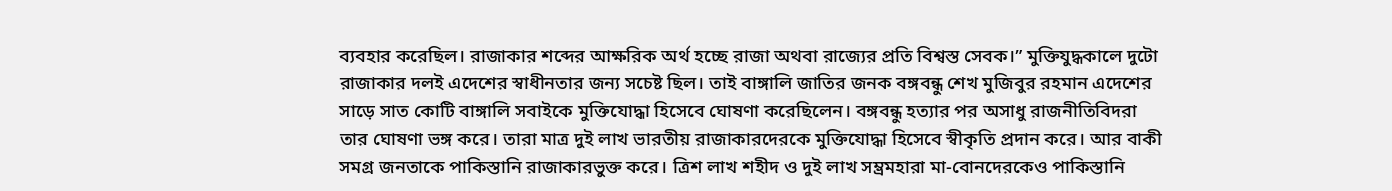ব্যবহার করেছিল। রাজাকার শব্দের আক্ষরিক অর্থ হচ্ছে রাজা অথবা রাজ্যের প্রতি বিশ্বস্ত সেবক।” মুক্তিযুদ্ধকালে দুটো রাজাকার দলই এদেশের স্বাধীনতার জন্য সচেষ্ট ছিল। তাই বাঙ্গালি জাতির জনক বঙ্গবন্ধু শেখ মুজিবুর রহমান এদেশের সাড়ে সাত কোটি বাঙ্গালি সবাইকে মুক্তিযোদ্ধা হিসেবে ঘোষণা করেছিলেন। বঙ্গবন্ধু হত্যার পর অসাধু রাজনীতিবিদরা তার ঘোষণা ভঙ্গ করে। তারা মাত্র দুই লাখ ভারতীয় রাজাকারদেরকে মুক্তিযোদ্ধা হিসেবে স্বীকৃতি প্রদান করে। আর বাকী সমগ্র জনতাকে পাকিস্তানি রাজাকারভুক্ত করে। ত্রিশ লাখ শহীদ ও দুই লাখ সম্ভ্রমহারা মা-বোনদেরকেও পাকিস্তানি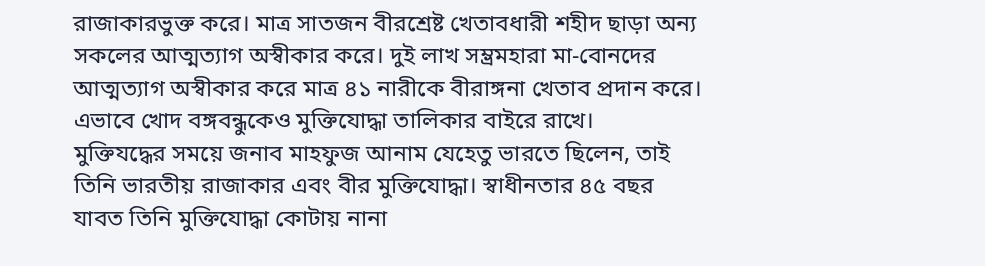রাজাকারভুক্ত করে। মাত্র সাতজন বীরশ্রেষ্ট খেতাবধারী শহীদ ছাড়া অন্য সকলের আত্মত্যাগ অস্বীকার করে। দুই লাখ সম্ভ্রমহারা মা-বোনদের আত্মত্যাগ অস্বীকার করে মাত্র ৪১ নারীকে বীরাঙ্গনা খেতাব প্রদান করে। এভাবে খোদ বঙ্গবন্ধুকেও মুক্তিযোদ্ধা তালিকার বাইরে রাখে।
মুক্তিযদ্ধের সময়ে জনাব মাহফুজ আনাম যেহেতু ভারতে ছিলেন, তাই তিনি ভারতীয় রাজাকার এবং বীর মুক্তিযোদ্ধা। স্বাধীনতার ৪৫ বছর যাবত তিনি মুক্তিযোদ্ধা কোটায় নানা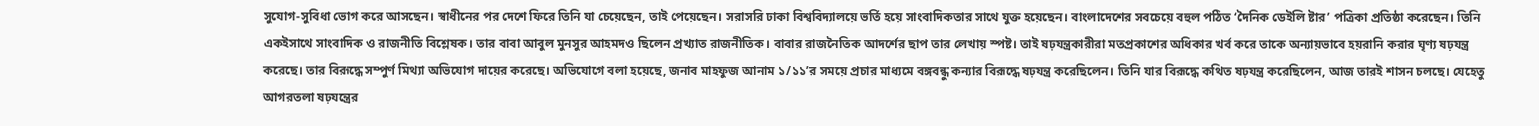সুযোগ-সুবিধা ভোগ করে আসছেন। স্বাধীনের পর দেশে ফিরে তিনি যা চেয়েছেন, তাই পেয়েছেন। সরাসরি ঢাকা বিশ্ববিদ্যালয়ে ভর্তি হয়ে সাংবাদিকতার সাথে যুক্ত হয়েছেন। বাংলাদেশের সবচেয়ে বহুল পঠিত ‘দৈনিক ডেইলি ষ্টার’ পত্রিকা প্রতিষ্ঠা করেছেন। তিনি একইসাথে সাংবাদিক ও রাজনীতি বিশ্লেষক। তার বাবা আবুল মুনসুর আহমদও ছিলেন প্রখ্যাত রাজনীতিক। বাবার রাজনৈতিক আদর্শের ছাপ তার লেখায় স্পষ্ট। তাই ষঢ়যন্ত্রকারীরা মতপ্রকাশের অধিকার খর্ব করে তাকে অন্যায়ভাবে হয়রানি করার ঘৃণ্য ষঢ়যন্ত্র করেছে। তার বিরূদ্ধে সম্পুর্ণ মিথ্যা অভিযোগ দায়ের করেছে। অভিযোগে বলা হয়েছে, জনাব মাহফুজ আনাম ১/১১’র সময়ে প্রচার মাধ্যমে বঙ্গবন্ধু কন্যার বিরূদ্ধে ষঢ়যন্ত্র করেছিলেন। তিনি যার বিরূদ্ধে কথিত ষঢ়যন্ত্র করেছিলেন, আজ তারই শাসন চলছে। যেহেতু আগরতলা ষঢ়যন্ত্রের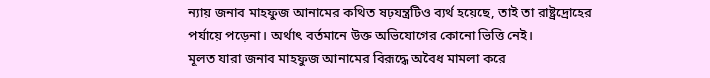ন্যায় জনাব মাহফুজ আনামের কথিত ষঢ়যন্ত্রটিও ব্যর্থ হয়েছে, তাই তা রাষ্ট্রদ্রোহের পর্যায়ে পড়েনা। অর্থাৎ বর্তমানে উক্ত অভিযোগের কোনো ভিত্তি নেই।
মূলত যারা জনাব মাহফুজ আনামের বিরূদ্ধে অবৈধ মামলা করে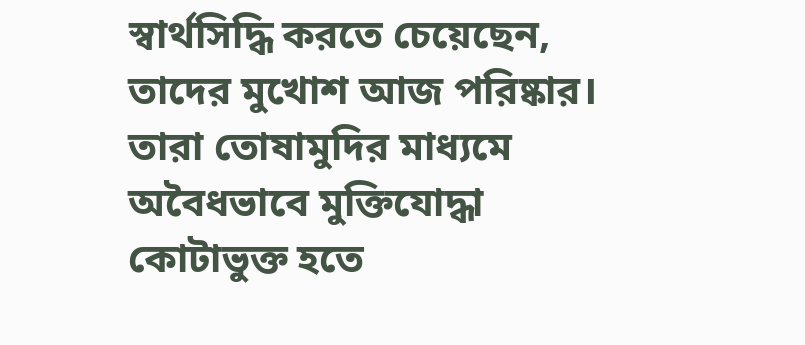স্বার্থসিদ্ধি করতে চেয়েছেন, তাদের মুখোশ আজ পরিষ্কার। তারা তোষামুদির মাধ্যমে অবৈধভাবে মুক্তিযোদ্ধা কোটাভুক্ত হতে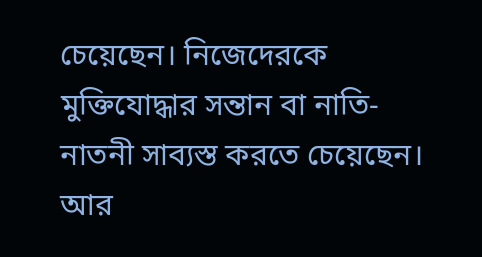চেয়েছেন। নিজেদেরকে মুক্তিযোদ্ধার সন্তান বা নাতি-নাতনী সাব্যস্ত করতে চেয়েছেন। আর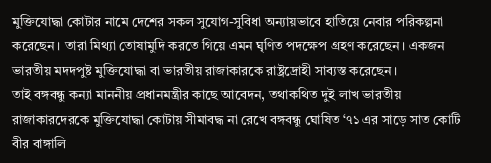মুক্তিযোদ্ধা কোটার নামে দেশের সকল সুযোগ-সুবিধা অন্যায়ভাবে হাতিয়ে নেবার পরিকল্পনা করেছেন। তারা মিথ্যা তোষামুদি করতে গিয়ে এমন ঘৃণিত পদক্ষেপ গ্রহণ করেছেন। একজন ভারতীয় মদদপুষ্ট মুক্তিযোদ্ধা বা ভারতীয় রাজাকারকে রাষ্ট্রদ্রোহী সাব্যস্ত করেছেন।
তাই বঙ্গবন্ধু কন্যা মাননীয় প্রধানমন্ত্রীর কাছে আবেদন, তথাকথিত দুই লাখ ভারতীয় রাজাকারদেরকে মুক্তিযোদ্ধা কোটায় সীমাবদ্ধ না রেখে বঙ্গবন্ধু ঘোষিত ‘৭১ এর সাড়ে সাত কোটি বীর বাঙ্গালি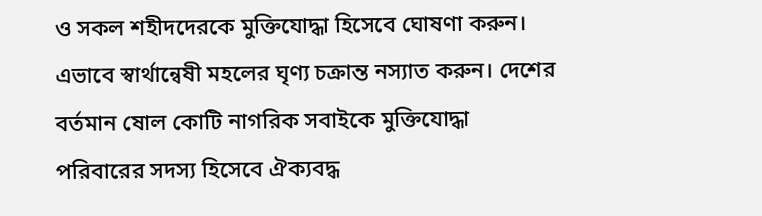ও সকল শহীদদেরকে মুক্তিযোদ্ধা হিসেবে ঘোষণা করুন। এভাবে স্বার্থান্বেষী মহলের ঘৃণ্য চক্রান্ত নস্যাত করুন। দেশের বর্তমান ষোল কোটি নাগরিক সবাইকে মুক্তিযোদ্ধা পরিবারের সদস্য হিসেবে ঐক্যবদ্ধ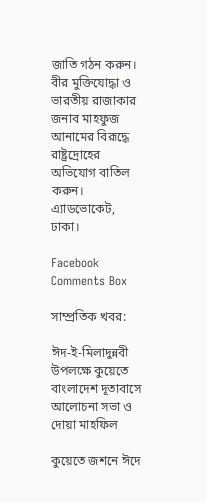জাতি গঠন করুন। বীর মুক্তিযোদ্ধা ও ভারতীয় রাজাকার জনাব মাহফুজ আনামের বিরূদ্ধে রাষ্ট্রদ্রোহের অভিযোগ বাতিল করুন।
এ্যাডভোকেট, ঢাকা।

Facebook Comments Box

সাম্প্রতিক খবর:

ঈদ-ই-মিলাদুন্নবী উপলক্ষে কুয়েতে বাংলাদেশ দূতাবাসে আলোচনা সভা ও দোয়া মাহফিল

কুয়েতে জশনে ঈদে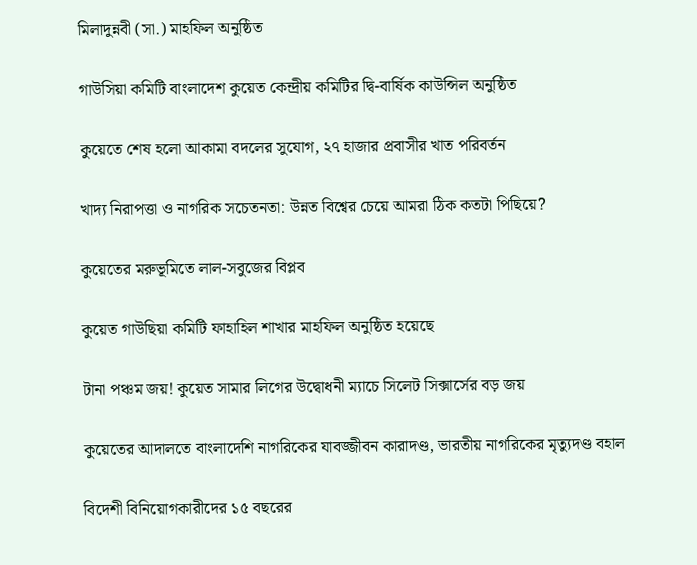মিলাদুন্নবী (সা.) মাহফিল অনুষ্ঠিত

গাউসিয়া কমিটি বাংলাদেশ কুয়েত কেন্দ্রীয় কমিটির দ্বি-বার্ষিক কাউন্সিল অনুষ্ঠিত

কুয়েতে শেষ হলো আকামা বদলের সুযোগ, ২৭ হাজার প্রবাসীর খাত পরিবর্তন

খাদ্য নিরাপত্তা ও নাগরিক সচেতনতা: উন্নত বিশ্বের চেয়ে আমরা ঠিক কতটা পিছিয়ে?

কুয়েতের মরুভূমিতে লাল-সবুজের বিপ্লব

কুয়েত গাউছিয়া কমিটি ফাহাহিল শাখার মাহফিল অনুষ্ঠিত হয়েছে

টানা পঞ্চম জয়! কুয়েত সামার লিগের উদ্বোধনী ম্যাচে সিলেট সিক্সার্সের বড় জয়

কুয়েতের আদালতে বাংলাদেশি নাগরিকের যাবজ্জীবন কারাদণ্ড, ভারতীয় নাগরিকের মৃত্যুদণ্ড বহাল

বিদেশী বিনিয়োগকারীদের ১৫ বছরের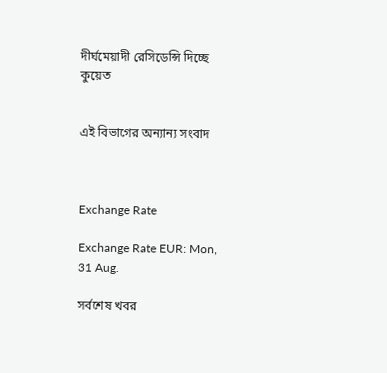দীর্ঘমেয়াদী রেসিডেন্সি দিচ্ছে কুয়েত


এই বিভাগের অন্যান্য সংবাদ



Exchange Rate

Exchange Rate EUR: Mon, 31 Aug.

সর্বশেষ খবর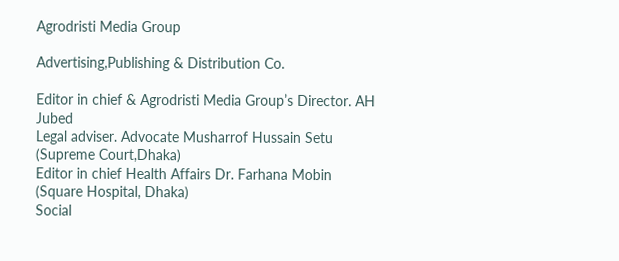Agrodristi Media Group

Advertising,Publishing & Distribution Co.

Editor in chief & Agrodristi Media Group’s Director. AH Jubed
Legal adviser. Advocate Musharrof Hussain Setu (Supreme Court,Dhaka)
Editor in chief Health Affairs Dr. Farhana Mobin (Square Hospital, Dhaka)
Social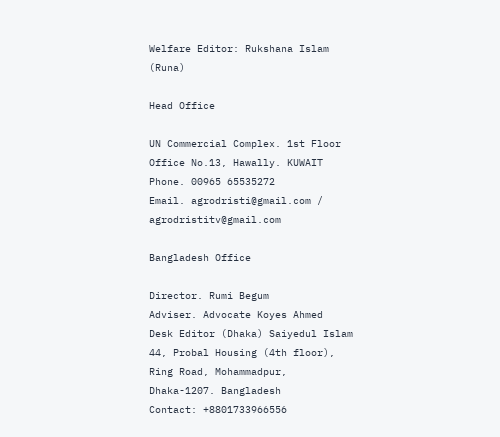Welfare Editor: Rukshana Islam (Runa)

Head Office

UN Commercial Complex. 1st Floor
Office No.13, Hawally. KUWAIT
Phone. 00965 65535272
Email. agrodristi@gmail.com / agrodristitv@gmail.com

Bangladesh Office

Director. Rumi Begum
Adviser. Advocate Koyes Ahmed
Desk Editor (Dhaka) Saiyedul Islam
44, Probal Housing (4th floor), Ring Road, Mohammadpur,
Dhaka-1207. Bangladesh
Contact: +8801733966556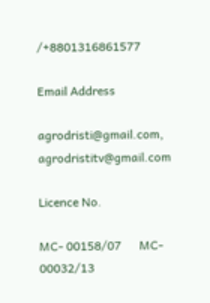/+8801316861577

Email Address

agrodristi@gmail.com, agrodristitv@gmail.com

Licence No.

MC- 00158/07      MC- 00032/13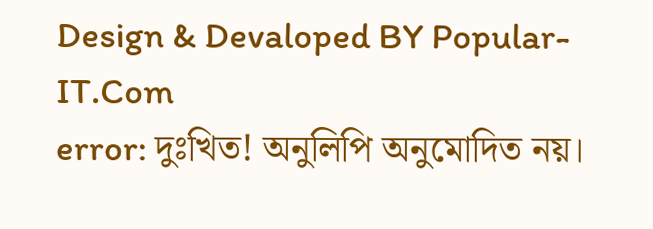Design & Devaloped BY Popular-IT.Com
error: দুঃখিত! অনুলিপি অনুমোদিত নয়।